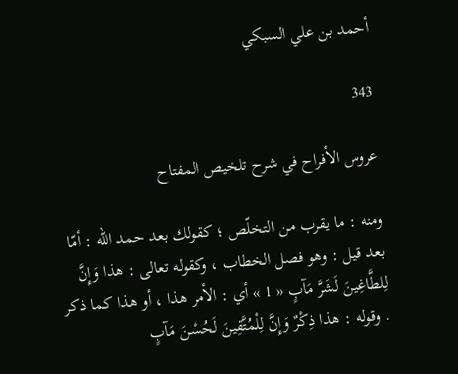أحمد بن علي السبكي

343

عروس الأفراح في شرح تلخيص المفتاح

ومنه : ما يقرب من التخلّص ؛ كقولك بعد حمد اللّه : أمّا بعد قيل : وهو فصل الخطاب ، وكقوله تعالى : هذا وَإِنَّ لِلطَّاغِينَ لَشَرَّ مَآبٍ « 1 » أي : الأمر هذا ، أو هذا كما ذكر . وقوله : هذا ذِكْرٌ وَإِنَّ لِلْمُتَّقِينَ لَحُسْنَ مَآبٍ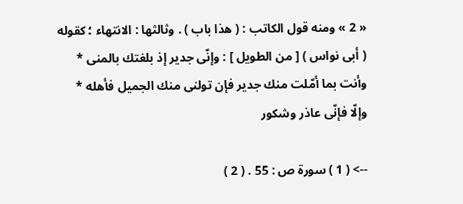« 2 » ومنه قول الكاتب : ( هذا باب ) . وثالثها : الانتهاء ؛ كقوله ( أبى نواس ) [ من الطويل ] : وإنّى جدير إذ بلغتك بالمنى * وأنت بما أمّلت منك جدير فإن تولنى منك الجميل فأهله * وإلّا فإنّى عاذر وشكور

--> ( 1 ) سورة ص : 55 . ( 2 )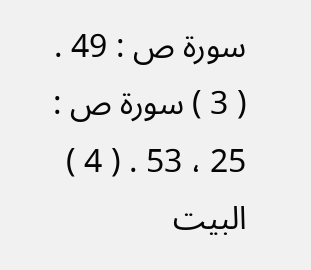سورة ص : 49 . ( 3 ) سورة ص : 25 ، 53 . ( 4 ) البيت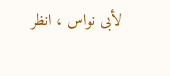لأبى نواس ، انظر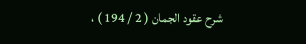شرح عقود الجمان ( 2 / 194 ) ،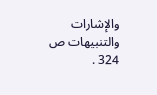والإشارات والتنبيهات ص 324 .